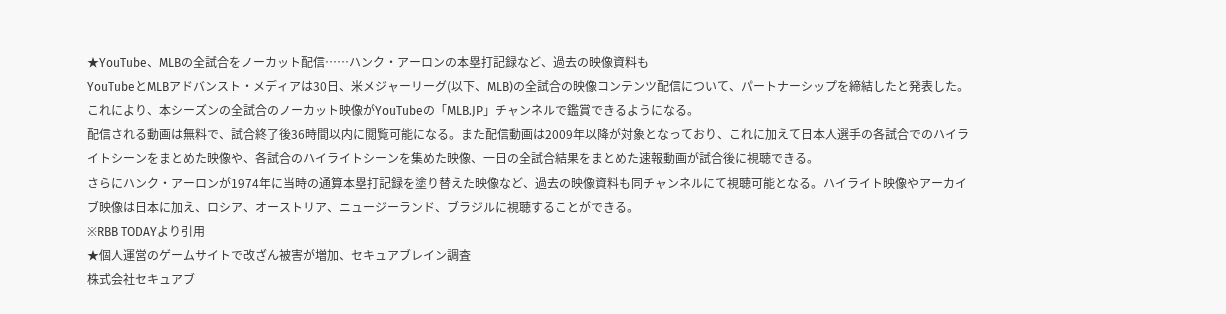★YouTube、MLBの全試合をノーカット配信……ハンク・アーロンの本塁打記録など、過去の映像資料も
YouTubeとMLBアドバンスト・メディアは30日、米メジャーリーグ(以下、MLB)の全試合の映像コンテンツ配信について、パートナーシップを締結したと発表した。これにより、本シーズンの全試合のノーカット映像がYouTubeの「MLB.JP」チャンネルで鑑賞できるようになる。
配信される動画は無料で、試合終了後36時間以内に閲覧可能になる。また配信動画は2009年以降が対象となっており、これに加えて日本人選手の各試合でのハイライトシーンをまとめた映像や、各試合のハイライトシーンを集めた映像、一日の全試合結果をまとめた速報動画が試合後に視聴できる。
さらにハンク・アーロンが1974年に当時の通算本塁打記録を塗り替えた映像など、過去の映像資料も同チャンネルにて視聴可能となる。ハイライト映像やアーカイブ映像は日本に加え、ロシア、オーストリア、ニュージーランド、ブラジルに視聴することができる。
※RBB TODAYより引用
★個人運営のゲームサイトで改ざん被害が増加、セキュアブレイン調査
株式会社セキュアブ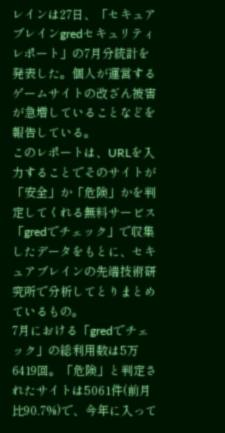レインは27日、「セキュアブレインgredセキュリティレポート」の7月分統計を発表した。個人が運営するゲームサイトの改ざん被害が急増していることなどを報告している。
このレポートは、URLを入力することでそのサイトが「安全」か「危険」かを判定してくれる無料サービス「gredでチェック」で収集したデータをもとに、セキュアブレインの先端技術研究所で分析してとりまとめているもの。
7月における「gredでチェック」の総利用数は5万6419回。「危険」と判定されたサイトは5061件(前月比90.7%)で、今年に入って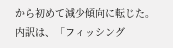から初めて減少傾向に転じた。内訳は、「フィッシング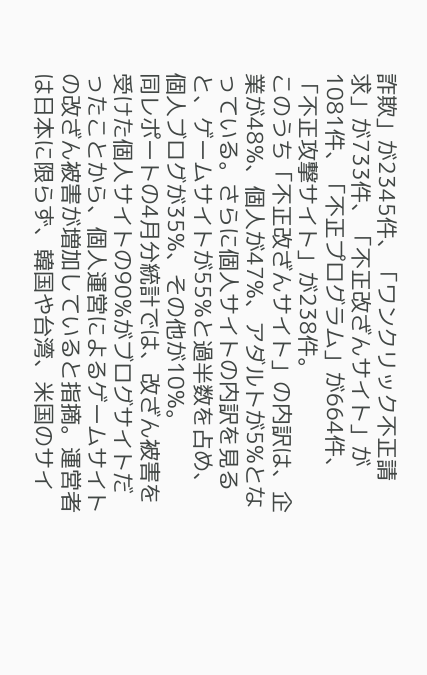詐欺」が2345件、「ワンクリック不正請求」が733件、「不正改ざんサイト」が1081件、「不正プログラム」が664件、「不正攻撃サイト」が238件。
このうち「不正改ざんサイト」の内訳は、企業が48%、個人が47%、アダルトが5%となっている。さらに個人サイトの内訳を見ると、ゲームサイトが55%と過半数を占め、個人ブログが35%、その他が10%。
同レポートの4月分統計では、改ざん被害を受けた個人サイトの90%がブログサイトだったことから、個人運営によるゲームサイトの改ざん被害が増加していると指摘。運営者は日本に限らず、韓国や台湾、米国のサイ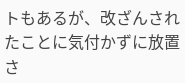トもあるが、改ざんされたことに気付かずに放置さ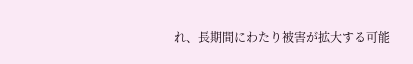れ、長期間にわたり被害が拡大する可能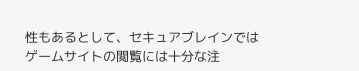性もあるとして、セキュアブレインではゲームサイトの閲覧には十分な注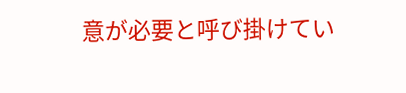意が必要と呼び掛けてい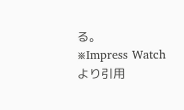る。
※Impress Watchより引用